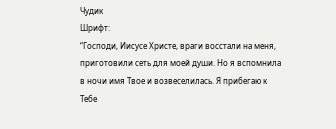Чудик
Шрифт:
“Господи, Иисусе Христе, враги восстали на меня, приготовили сеть для моей души. Но я вспомнила в ночи имя Твое и возвеселилась. Я прибегаю к Тебе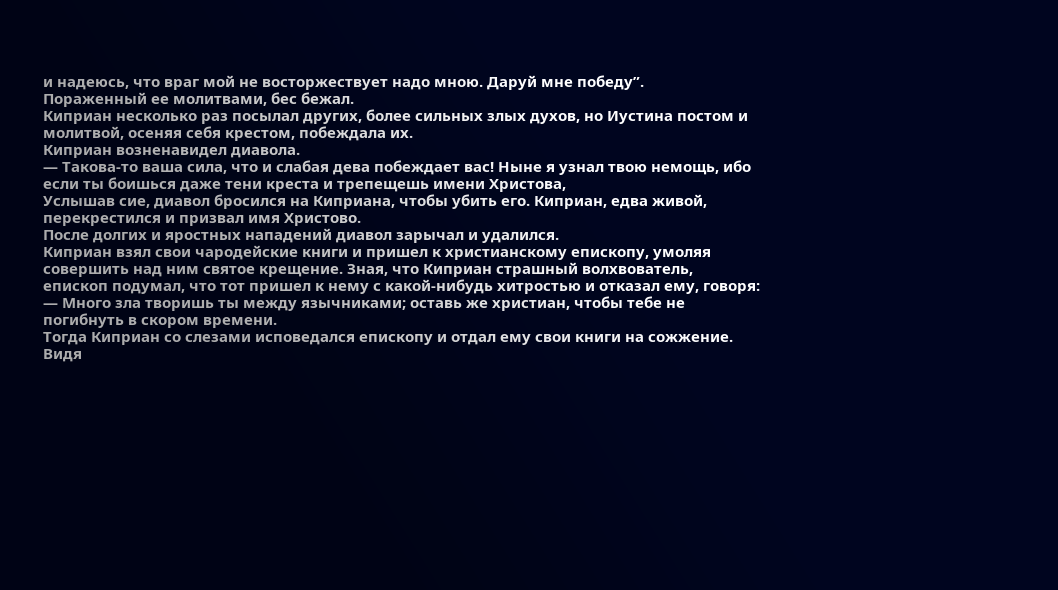и надеюсь, что враг мой не восторжествует надо мною. Даруй мне победу”.
Пораженный ее молитвами, бес бежал.
Киприан несколько раз посылал других, более сильных злых духов, но Иустина постом и молитвой, осеняя себя крестом, побеждала их.
Киприан возненавидел диавола.
— Такова-то ваша сила, что и слабая дева побеждает вас! Ныне я узнал твою немощь, ибо если ты боишься даже тени креста и трепещешь имени Христова,
Услышав сие, диавол бросился на Киприана, чтобы убить его. Киприан, едва живой, перекрестился и призвал имя Христово.
После долгих и яростных нападений диавол зарычал и удалился.
Киприан взял свои чародейские книги и пришел к христианскому епископу, умоляя совершить над ним святое крещение. Зная, что Киприан страшный волхвователь, епископ подумал, что тот пришел к нему с какой-нибудь хитростью и отказал ему, говоря:
— Много зла творишь ты между язычниками; оставь же христиан, чтобы тебе не погибнуть в скором времени.
Тогда Киприан со слезами исповедался епископу и отдал ему свои книги на сожжение. Видя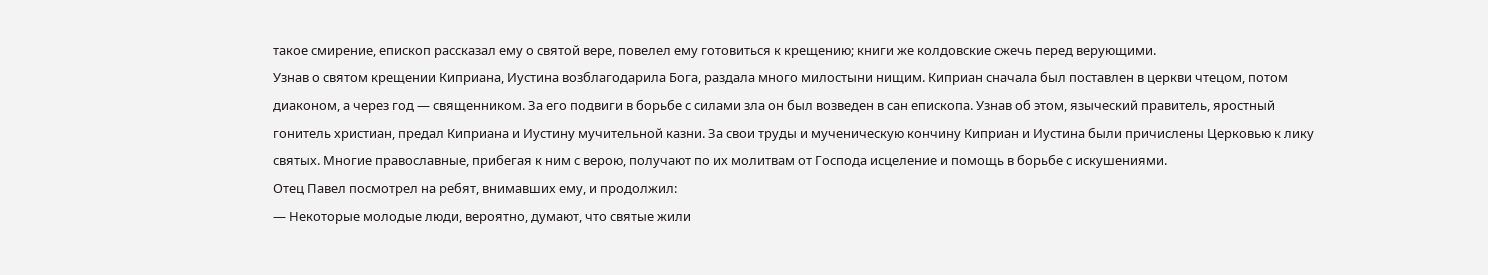такое смирение, епископ рассказал ему о святой вере, повелел ему готовиться к крещению; книги же колдовские сжечь перед верующими.
Узнав о святом крещении Киприана, Иустина возблагодарила Бога, раздала много милостыни нищим. Киприан сначала был поставлен в церкви чтецом, потом диаконом, а через год — священником. За его подвиги в борьбе с силами зла он был возведен в сан епископа. Узнав об этом, языческий правитель, яростный гонитель христиан, предал Киприана и Иустину мучительной казни. За свои труды и мученическую кончину Киприан и Иустина были причислены Церковью к лику святых. Многие православные, прибегая к ним с верою, получают по их молитвам от Господа исцеление и помощь в борьбе с искушениями.
Отец Павел посмотрел на ребят, внимавших ему, и продолжил:
— Некоторые молодые люди, вероятно, думают, что святые жили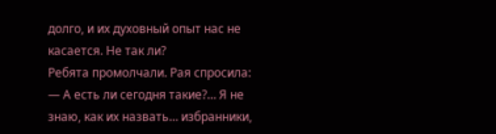долго, и их духовный опыт нас не касается. Не так ли?
Ребята промолчали. Рая спросила:
— А есть ли сегодня такие?… Я не знаю, как их назвать… избранники,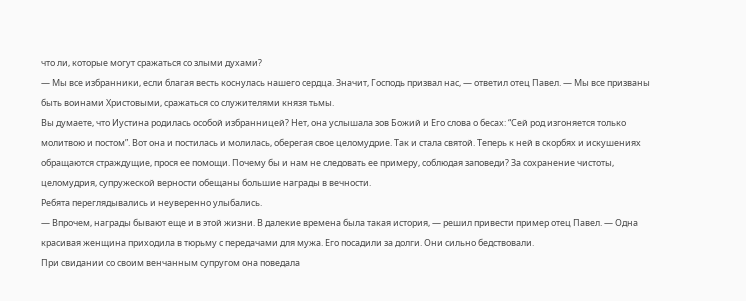что ли, которые могут сражаться со злыми духами?
— Мы все избранники, если благая весть коснулась нашего сердца. Значит, Господь призвал нас, — ответил отец Павел. — Мы все призваны быть воинами Христовыми, сражаться со служителями князя тьмы.
Вы думаете, что Иустина родилась особой избранницей? Нет, она услышала зов Божий и Его слова о бесах: “Сей род изгоняется только молитвою и постом”. Вот она и постилась и молилась, оберегая свое целомудрие. Так и стала святой. Теперь к ней в скорбях и искушениях обращаются страждущие, прося ее помощи. Почему бы и нам не следовать ее примеру, соблюдая заповеди? За сохранение чистоты, целомудрия, супружеской верности обещаны большие награды в вечности.
Ребята переглядывались и неуверенно улыбались.
— Впрочем, награды бывают еще и в этой жизни. В далекие времена была такая история, — решил привести пример отец Павел. — Одна красивая женщина приходила в тюрьму с передачами для мужа. Его посадили за долги. Они сильно бедствовали.
При свидании со своим венчанным супругом она поведала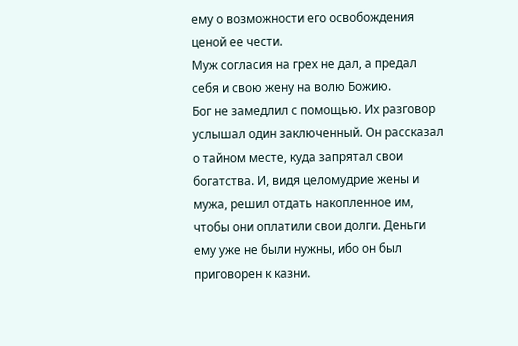ему о возможности его освобождения ценой ее чести.
Муж согласия на грех не дал, а предал себя и свою жену на волю Божию.
Бог не замедлил с помощью. Их разговор услышал один заключенный. Он рассказал о тайном месте, куда запрятал свои богатства. И, видя целомудрие жены и мужа, решил отдать накопленное им, чтобы они оплатили свои долги. Деньги ему уже не были нужны, ибо он был приговорен к казни.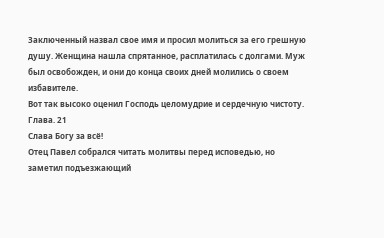Заключенный назвал свое имя и просил молиться за его грешную душу. Женщина нашла спрятанное, расплатилась с долгами. Муж был освобожден, и они до конца своих дней молились о своем избавителе.
Вот так высоко оценил Господь целомудрие и сердечную чистоту.
Глава. 21
Слава Богу за всё!
Отец Павел собрался читать молитвы перед исповедью, но заметил подъезжающий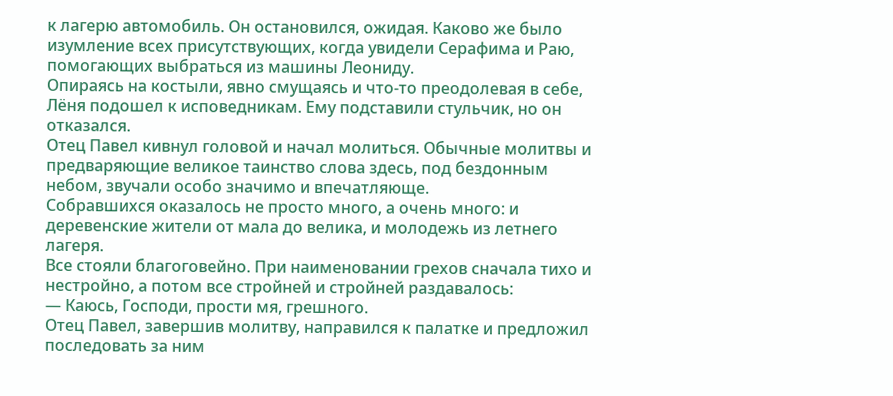к лагерю автомобиль. Он остановился, ожидая. Каково же было изумление всех присутствующих, когда увидели Серафима и Раю, помогающих выбраться из машины Леониду.
Опираясь на костыли, явно смущаясь и что-то преодолевая в себе, Лёня подошел к исповедникам. Ему подставили стульчик, но он отказался.
Отец Павел кивнул головой и начал молиться. Обычные молитвы и предваряющие великое таинство слова здесь, под бездонным небом, звучали особо значимо и впечатляюще.
Собравшихся оказалось не просто много, а очень много: и деревенские жители от мала до велика, и молодежь из летнего лагеря.
Все стояли благоговейно. При наименовании грехов сначала тихо и нестройно, а потом все стройней и стройней раздавалось:
— Каюсь, Господи, прости мя, грешного.
Отец Павел, завершив молитву, направился к палатке и предложил последовать за ним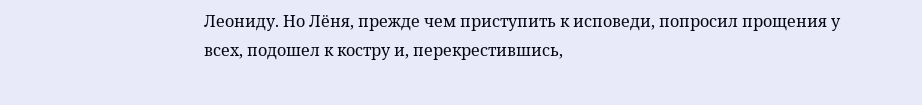Леониду. Но Лёня, прежде чем приступить к исповеди, попросил прощения у всех, подошел к костру и, перекрестившись,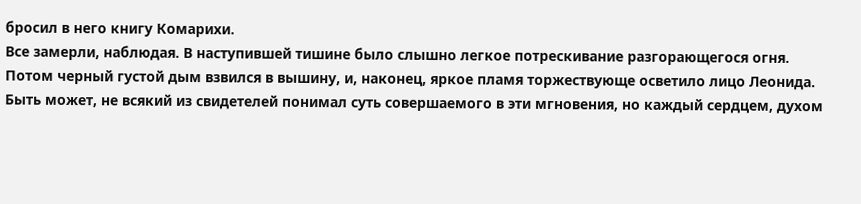бросил в него книгу Комарихи.
Все замерли, наблюдая. В наступившей тишине было слышно легкое потрескивание разгорающегося огня. Потом черный густой дым взвился в вышину, и, наконец, яркое пламя торжествующе осветило лицо Леонида.
Быть может, не всякий из свидетелей понимал суть совершаемого в эти мгновения, но каждый сердцем, духом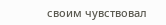своим чувствовал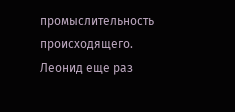промыслительность происходящего.
Леонид еще раз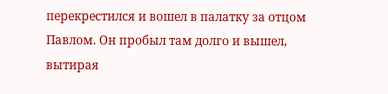перекрестился и вошел в палатку за отцом Павлом. Он пробыл там долго и вышел, вытирая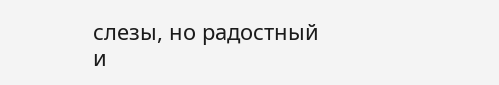слезы, но радостный и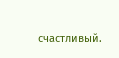счастливый.